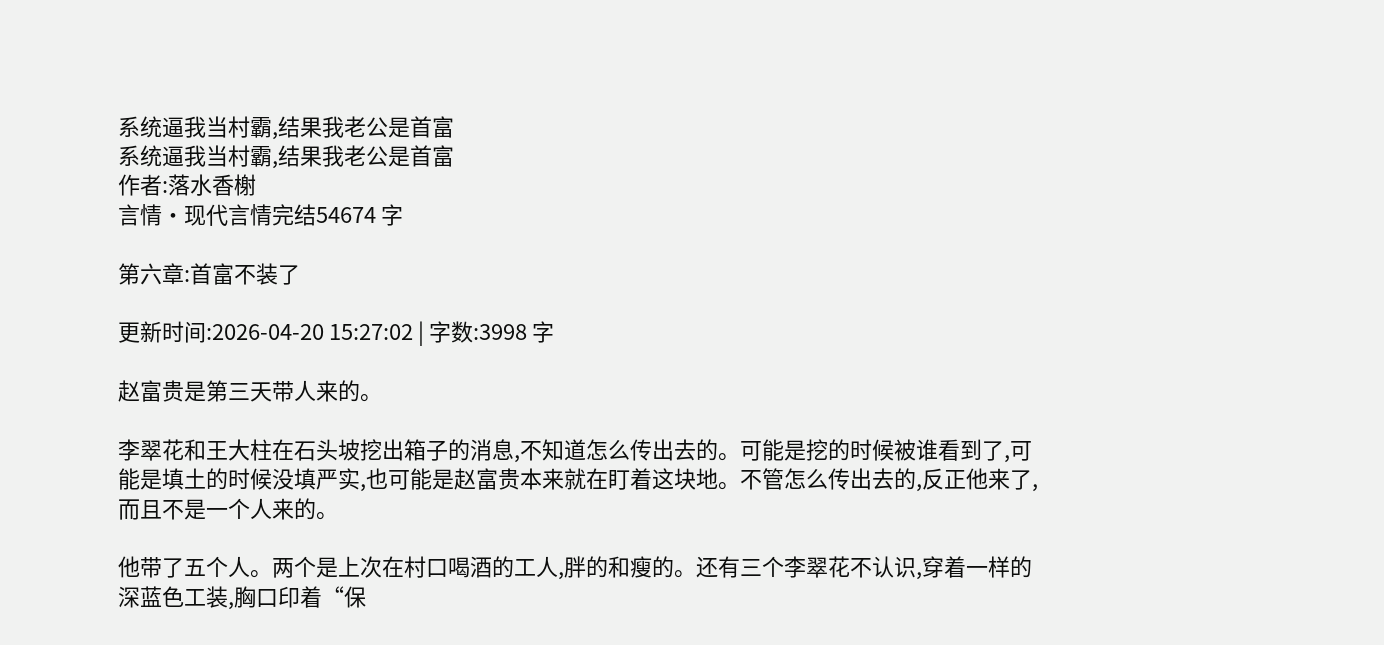系统逼我当村霸,结果我老公是首富
系统逼我当村霸,结果我老公是首富
作者:落水香榭
言情·现代言情完结54674 字

第六章:首富不装了

更新时间:2026-04-20 15:27:02 | 字数:3998 字

赵富贵是第三天带人来的。

李翠花和王大柱在石头坡挖出箱子的消息,不知道怎么传出去的。可能是挖的时候被谁看到了,可能是填土的时候没填严实,也可能是赵富贵本来就在盯着这块地。不管怎么传出去的,反正他来了,而且不是一个人来的。

他带了五个人。两个是上次在村口喝酒的工人,胖的和瘦的。还有三个李翠花不认识,穿着一样的深蓝色工装,胸口印着“保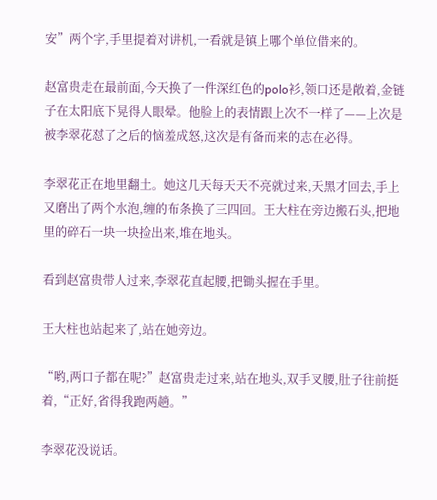安”两个字,手里提着对讲机,一看就是镇上哪个单位借来的。

赵富贵走在最前面,今天换了一件深红色的polo衫,领口还是敞着,金链子在太阳底下晃得人眼晕。他脸上的表情跟上次不一样了——上次是被李翠花怼了之后的恼羞成怒,这次是有备而来的志在必得。

李翠花正在地里翻土。她这几天每天天不亮就过来,天黑才回去,手上又磨出了两个水泡,缠的布条换了三四回。王大柱在旁边搬石头,把地里的碎石一块一块捡出来,堆在地头。

看到赵富贵带人过来,李翠花直起腰,把锄头握在手里。

王大柱也站起来了,站在她旁边。

“哟,两口子都在呢?”赵富贵走过来,站在地头,双手叉腰,肚子往前挺着,“正好,省得我跑两趟。”

李翠花没说话。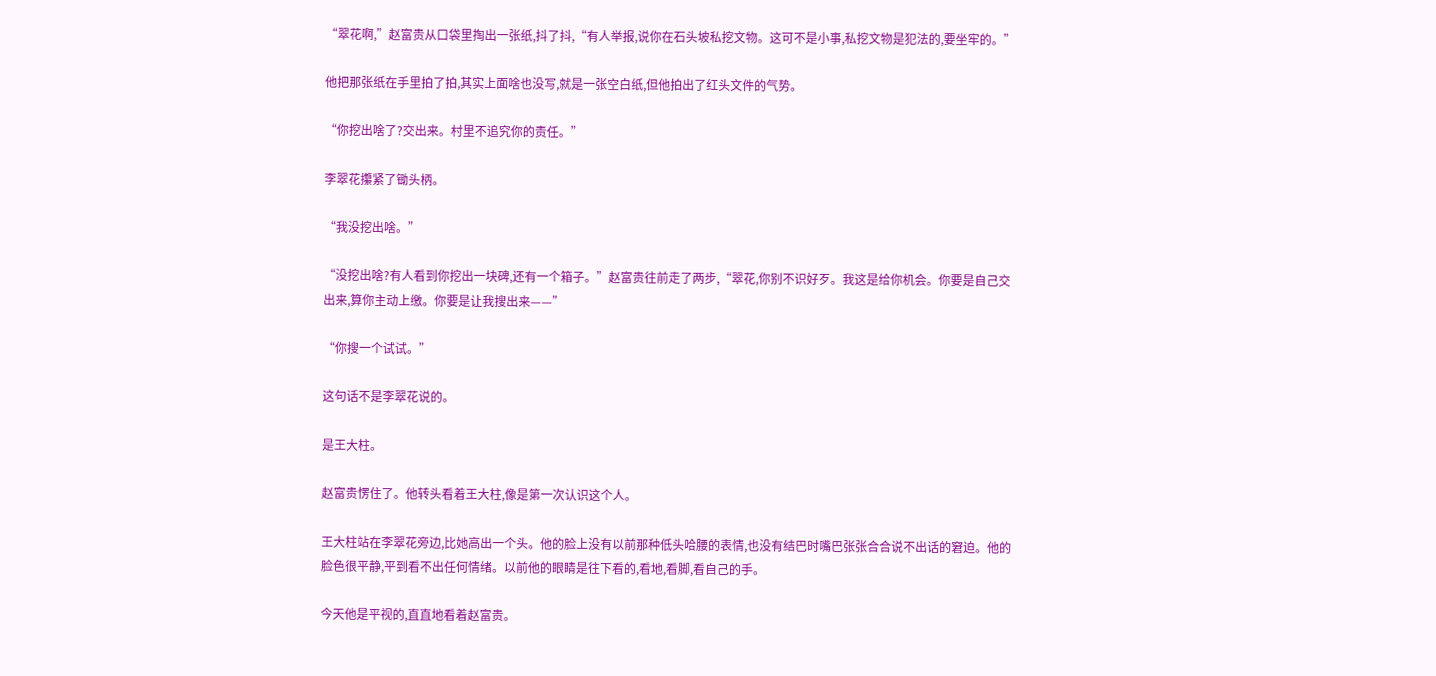“翠花啊,”赵富贵从口袋里掏出一张纸,抖了抖,“有人举报,说你在石头坡私挖文物。这可不是小事,私挖文物是犯法的,要坐牢的。”

他把那张纸在手里拍了拍,其实上面啥也没写,就是一张空白纸,但他拍出了红头文件的气势。

“你挖出啥了?交出来。村里不追究你的责任。”

李翠花攥紧了锄头柄。

“我没挖出啥。”

“没挖出啥?有人看到你挖出一块碑,还有一个箱子。”赵富贵往前走了两步,“翠花,你别不识好歹。我这是给你机会。你要是自己交出来,算你主动上缴。你要是让我搜出来——”

“你搜一个试试。”

这句话不是李翠花说的。

是王大柱。

赵富贵愣住了。他转头看着王大柱,像是第一次认识这个人。

王大柱站在李翠花旁边,比她高出一个头。他的脸上没有以前那种低头哈腰的表情,也没有结巴时嘴巴张张合合说不出话的窘迫。他的脸色很平静,平到看不出任何情绪。以前他的眼睛是往下看的,看地,看脚,看自己的手。

今天他是平视的,直直地看着赵富贵。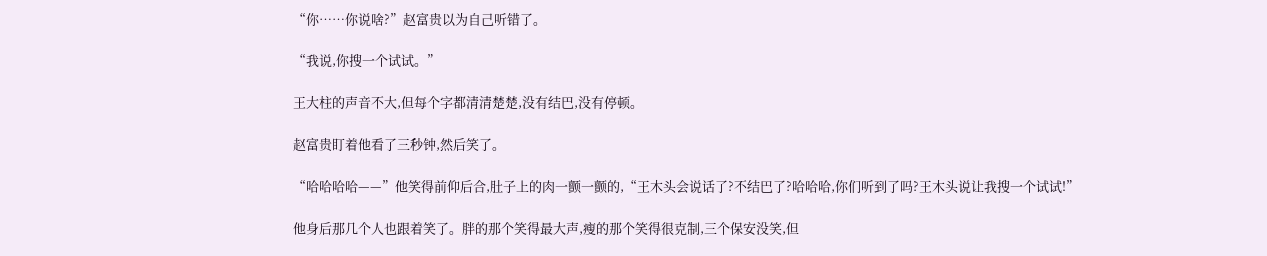“你……你说啥?”赵富贵以为自己听错了。

“我说,你搜一个试试。”

王大柱的声音不大,但每个字都清清楚楚,没有结巴,没有停顿。

赵富贵盯着他看了三秒钟,然后笑了。

“哈哈哈哈——”他笑得前仰后合,肚子上的肉一颤一颤的,“王木头会说话了?不结巴了?哈哈哈,你们听到了吗?王木头说让我搜一个试试!”

他身后那几个人也跟着笑了。胖的那个笑得最大声,瘦的那个笑得很克制,三个保安没笑,但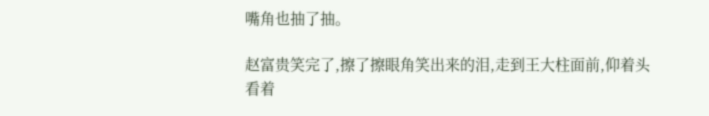嘴角也抽了抽。

赵富贵笑完了,擦了擦眼角笑出来的泪,走到王大柱面前,仰着头看着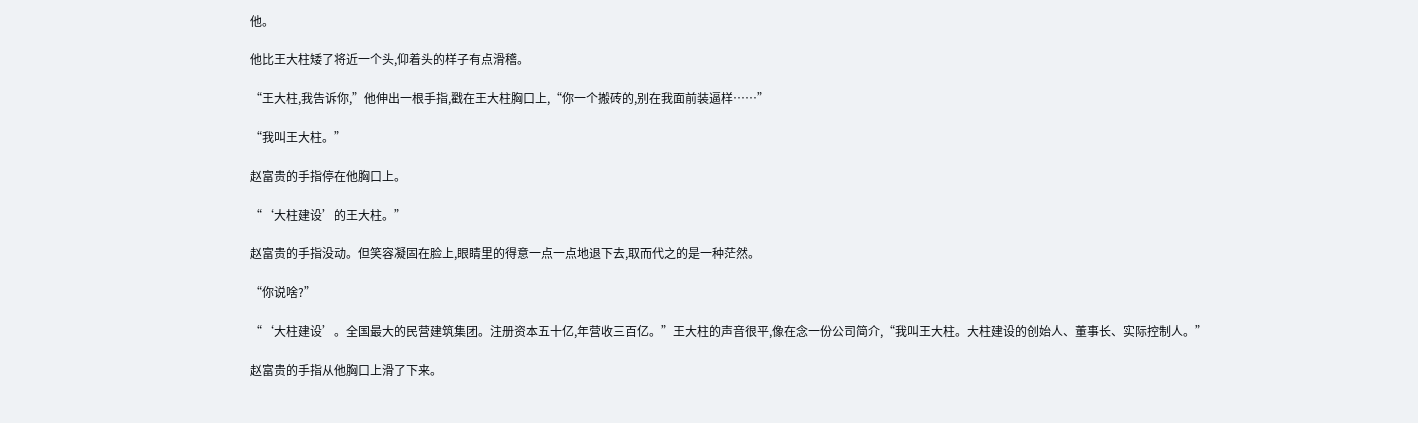他。

他比王大柱矮了将近一个头,仰着头的样子有点滑稽。

“王大柱,我告诉你,”他伸出一根手指,戳在王大柱胸口上,“你一个搬砖的,别在我面前装逼样……”

“我叫王大柱。”

赵富贵的手指停在他胸口上。

“‘大柱建设’的王大柱。”

赵富贵的手指没动。但笑容凝固在脸上,眼睛里的得意一点一点地退下去,取而代之的是一种茫然。

“你说啥?”

“‘大柱建设’。全国最大的民营建筑集团。注册资本五十亿,年营收三百亿。”王大柱的声音很平,像在念一份公司简介,“我叫王大柱。大柱建设的创始人、董事长、实际控制人。”

赵富贵的手指从他胸口上滑了下来。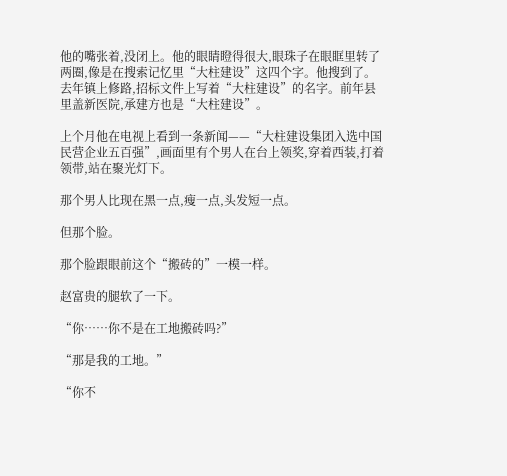他的嘴张着,没闭上。他的眼睛瞪得很大,眼珠子在眼眶里转了两圈,像是在搜索记忆里“大柱建设”这四个字。他搜到了。去年镇上修路,招标文件上写着“大柱建设”的名字。前年县里盖新医院,承建方也是“大柱建设”。

上个月他在电视上看到一条新闻——“大柱建设集团入选中国民营企业五百强”,画面里有个男人在台上领奖,穿着西装,打着领带,站在聚光灯下。

那个男人比现在黑一点,瘦一点,头发短一点。

但那个脸。

那个脸跟眼前这个“搬砖的”一模一样。

赵富贵的腿软了一下。

“你……你不是在工地搬砖吗?”

“那是我的工地。”

“你不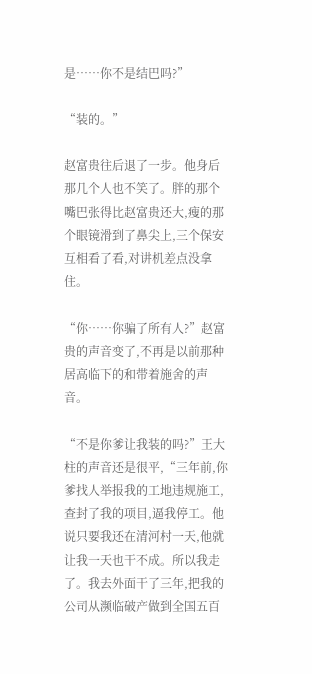是……你不是结巴吗?”

“装的。”

赵富贵往后退了一步。他身后那几个人也不笑了。胖的那个嘴巴张得比赵富贵还大,瘦的那个眼镜滑到了鼻尖上,三个保安互相看了看,对讲机差点没拿住。

“你……你骗了所有人?”赵富贵的声音变了,不再是以前那种居高临下的和带着施舍的声音。

“不是你爹让我装的吗?”王大柱的声音还是很平,“三年前,你爹找人举报我的工地违规施工,查封了我的项目,逼我停工。他说只要我还在清河村一天,他就让我一天也干不成。所以我走了。我去外面干了三年,把我的公司从濒临破产做到全国五百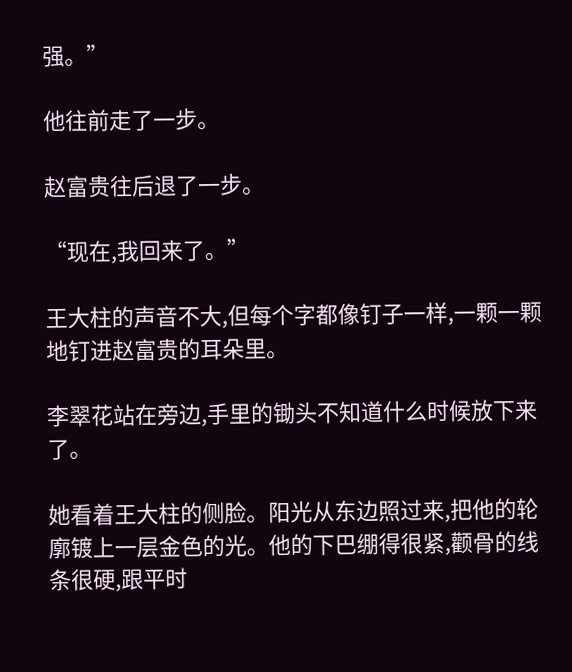强。”

他往前走了一步。

赵富贵往后退了一步。

“现在,我回来了。”

王大柱的声音不大,但每个字都像钉子一样,一颗一颗地钉进赵富贵的耳朵里。

李翠花站在旁边,手里的锄头不知道什么时候放下来了。

她看着王大柱的侧脸。阳光从东边照过来,把他的轮廓镀上一层金色的光。他的下巴绷得很紧,颧骨的线条很硬,跟平时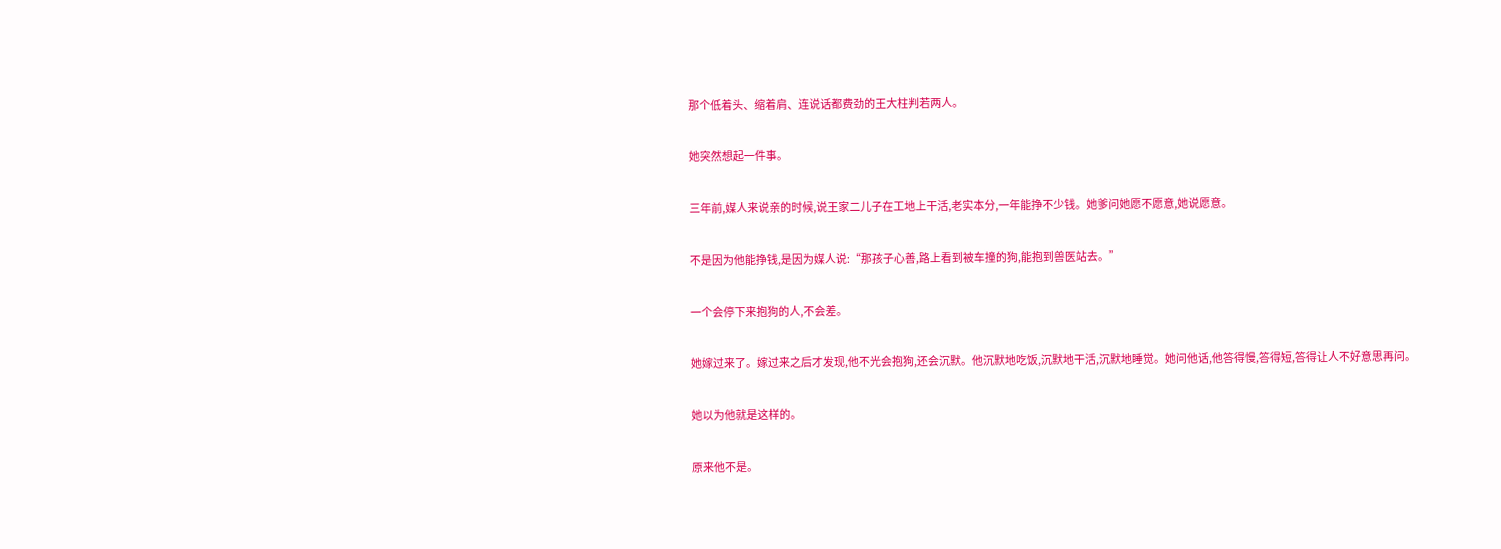那个低着头、缩着肩、连说话都费劲的王大柱判若两人。

她突然想起一件事。

三年前,媒人来说亲的时候,说王家二儿子在工地上干活,老实本分,一年能挣不少钱。她爹问她愿不愿意,她说愿意。

不是因为他能挣钱,是因为媒人说:“那孩子心善,路上看到被车撞的狗,能抱到兽医站去。”

一个会停下来抱狗的人,不会差。

她嫁过来了。嫁过来之后才发现,他不光会抱狗,还会沉默。他沉默地吃饭,沉默地干活,沉默地睡觉。她问他话,他答得慢,答得短,答得让人不好意思再问。

她以为他就是这样的。

原来他不是。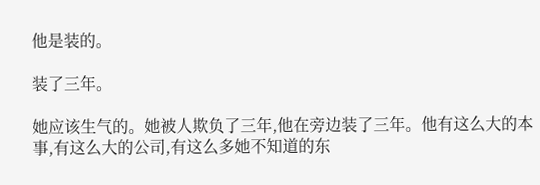他是装的。

装了三年。

她应该生气的。她被人欺负了三年,他在旁边装了三年。他有这么大的本事,有这么大的公司,有这么多她不知道的东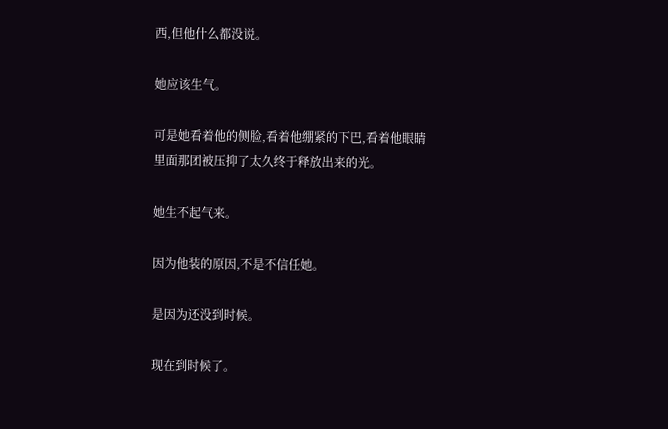西,但他什么都没说。

她应该生气。

可是她看着他的侧脸,看着他绷紧的下巴,看着他眼睛里面那团被压抑了太久终于释放出来的光。

她生不起气来。

因为他装的原因,不是不信任她。

是因为还没到时候。

现在到时候了。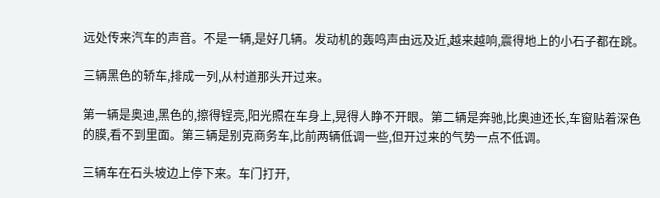远处传来汽车的声音。不是一辆,是好几辆。发动机的轰鸣声由远及近,越来越响,震得地上的小石子都在跳。

三辆黑色的轿车,排成一列,从村道那头开过来。

第一辆是奥迪,黑色的,擦得锃亮,阳光照在车身上,晃得人睁不开眼。第二辆是奔驰,比奥迪还长,车窗贴着深色的膜,看不到里面。第三辆是别克商务车,比前两辆低调一些,但开过来的气势一点不低调。

三辆车在石头坡边上停下来。车门打开,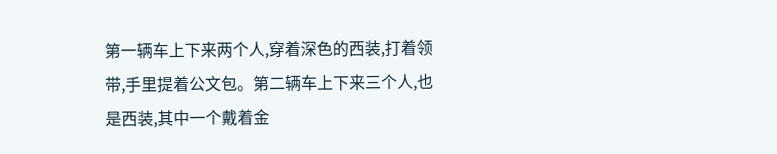第一辆车上下来两个人,穿着深色的西装,打着领带,手里提着公文包。第二辆车上下来三个人,也是西装,其中一个戴着金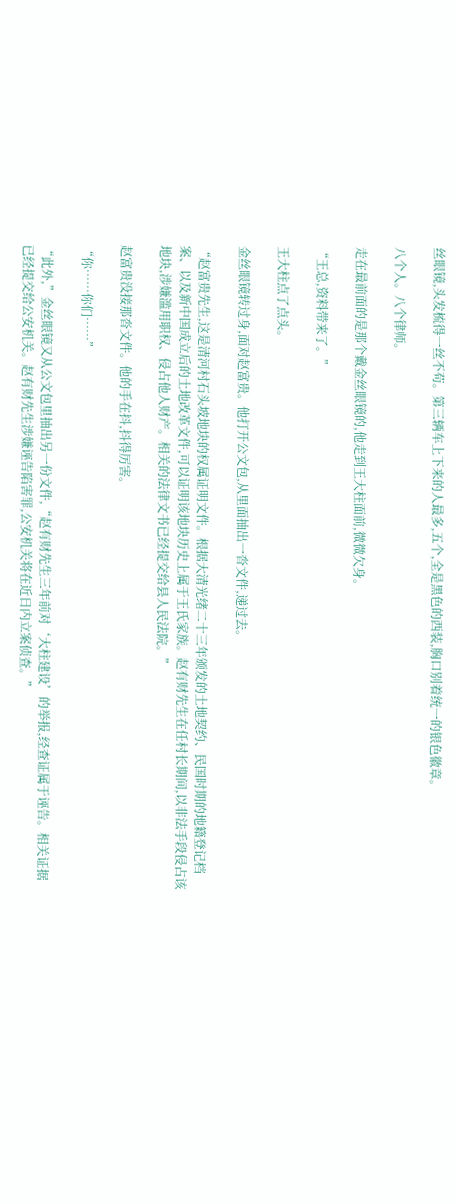丝眼镜,头发梳得一丝不苟。第三辆车上下来的人最多,五个,全是黑色的西装,胸口别着统一的银色徽章。

八个人。八个律师。

走在最前面的是那个戴金丝眼镜的,他走到王大柱面前,微微欠身。

“王总,资料带来了。”

王大柱点了点头。

金丝眼镜转过身,面对赵富贵。他打开公文包,从里面抽出一沓文件,递过去。

“赵富贵先生,这是清河村石头坡地块的权属证明文件。根据大清光绪二十三年颁发的土地契约、民国时期的地籍登记档案、以及新中国成立后的土地改革文件,可以证明该地块历史上属于王氏家族。赵有财先生在任村长期间,以非法手段侵占该地块,涉嫌滥用职权、侵占他人财产。相关的法律文书已经提交给县人民法院。”

赵富贵没接那沓文件。他的手在抖,抖得厉害。

“你……你们……”

“此外,”金丝眼镜又从公文包里抽出另一份文件,“赵有财先生三年前对‘大柱建设’的举报,经查证属于诬告。相关证据已经提交给公安机关。赵有财先生涉嫌诬告陷害罪,公安机关将在近日内立案侦查。”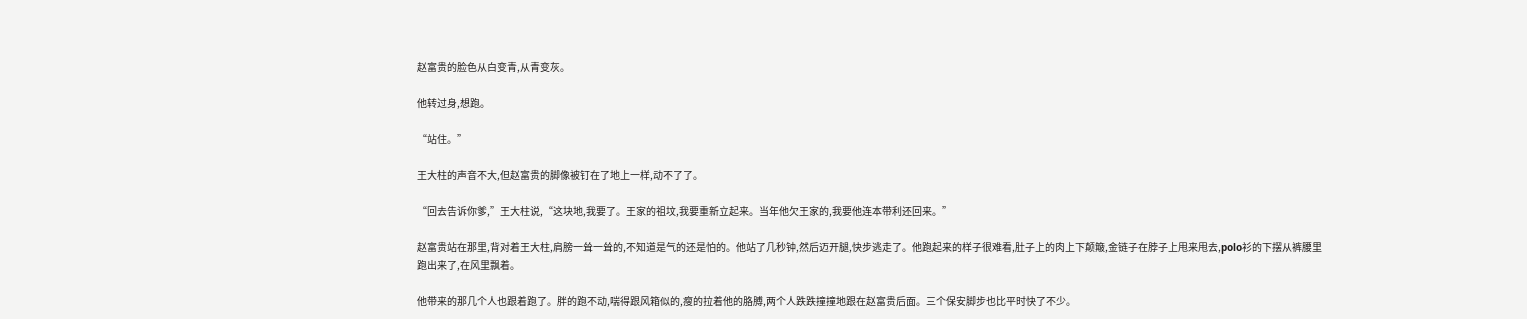赵富贵的脸色从白变青,从青变灰。

他转过身,想跑。

“站住。”

王大柱的声音不大,但赵富贵的脚像被钉在了地上一样,动不了了。

“回去告诉你爹,”王大柱说,“这块地,我要了。王家的祖坟,我要重新立起来。当年他欠王家的,我要他连本带利还回来。”

赵富贵站在那里,背对着王大柱,肩膀一耸一耸的,不知道是气的还是怕的。他站了几秒钟,然后迈开腿,快步逃走了。他跑起来的样子很难看,肚子上的肉上下颠簸,金链子在脖子上甩来甩去,polo衫的下摆从裤腰里跑出来了,在风里飘着。

他带来的那几个人也跟着跑了。胖的跑不动,喘得跟风箱似的,瘦的拉着他的胳膊,两个人跌跌撞撞地跟在赵富贵后面。三个保安脚步也比平时快了不少。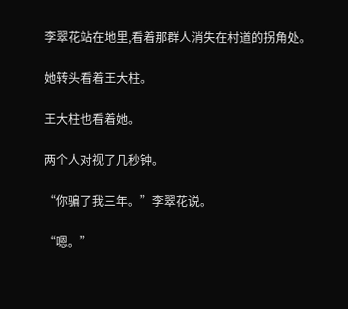李翠花站在地里,看着那群人消失在村道的拐角处。

她转头看着王大柱。

王大柱也看着她。

两个人对视了几秒钟。

“你骗了我三年。”李翠花说。

“嗯。”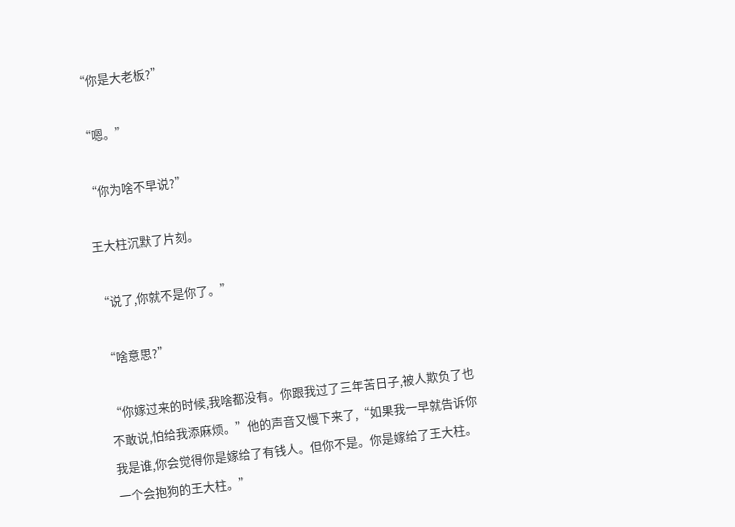“你是大老板?”

“嗯。”

“你为啥不早说?”

王大柱沉默了片刻。

“说了,你就不是你了。”

“啥意思?”

“你嫁过来的时候,我啥都没有。你跟我过了三年苦日子,被人欺负了也不敢说,怕给我添麻烦。”他的声音又慢下来了,“如果我一早就告诉你我是谁,你会觉得你是嫁给了有钱人。但你不是。你是嫁给了王大柱。一个会抱狗的王大柱。”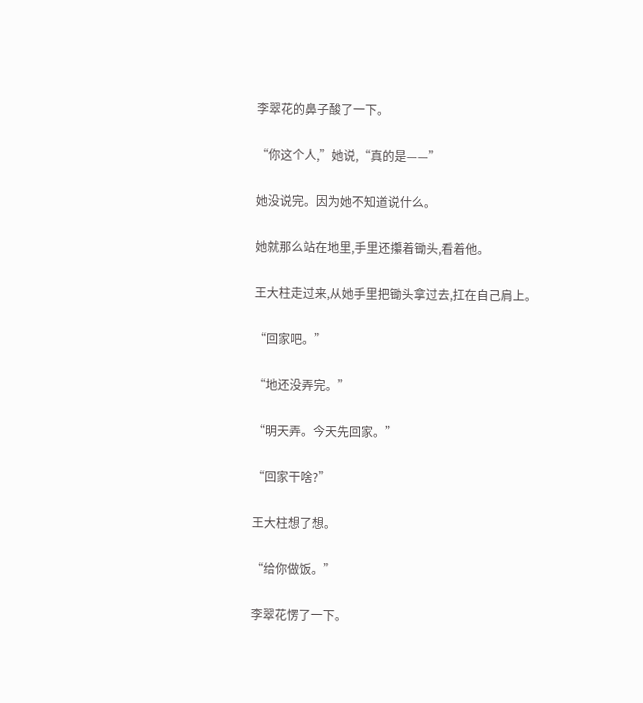李翠花的鼻子酸了一下。

“你这个人,”她说,“真的是——”

她没说完。因为她不知道说什么。

她就那么站在地里,手里还攥着锄头,看着他。

王大柱走过来,从她手里把锄头拿过去,扛在自己肩上。

“回家吧。”

“地还没弄完。”

“明天弄。今天先回家。”

“回家干啥?”

王大柱想了想。

“给你做饭。”

李翠花愣了一下。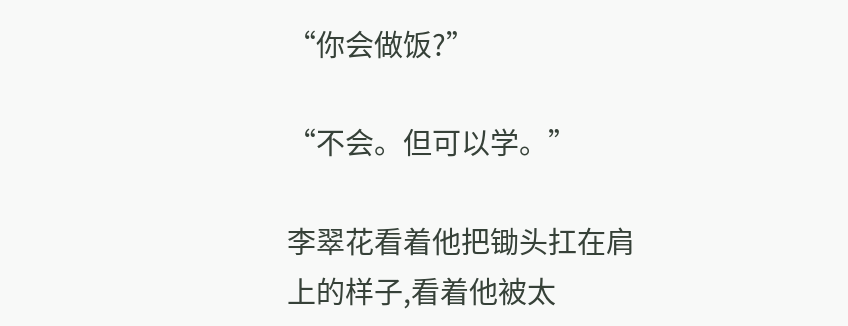“你会做饭?”

“不会。但可以学。”

李翠花看着他把锄头扛在肩上的样子,看着他被太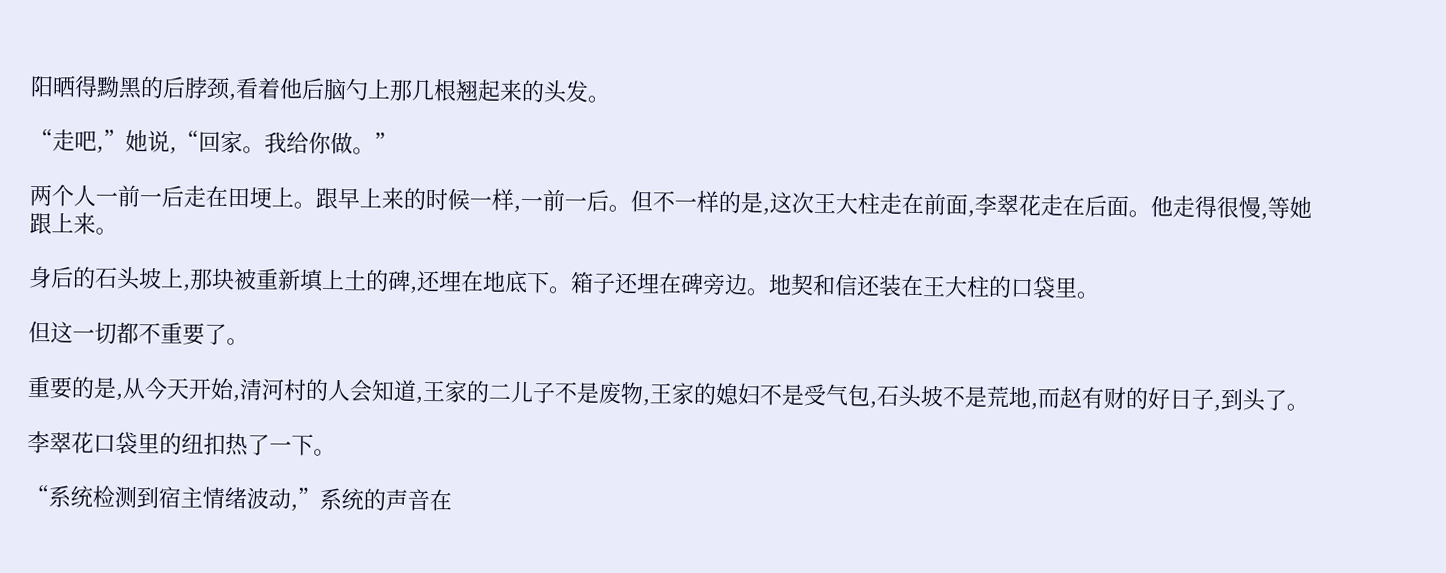阳晒得黝黑的后脖颈,看着他后脑勺上那几根翘起来的头发。

“走吧,”她说,“回家。我给你做。”

两个人一前一后走在田埂上。跟早上来的时候一样,一前一后。但不一样的是,这次王大柱走在前面,李翠花走在后面。他走得很慢,等她跟上来。

身后的石头坡上,那块被重新填上土的碑,还埋在地底下。箱子还埋在碑旁边。地契和信还装在王大柱的口袋里。

但这一切都不重要了。

重要的是,从今天开始,清河村的人会知道,王家的二儿子不是废物,王家的媳妇不是受气包,石头坡不是荒地,而赵有财的好日子,到头了。

李翠花口袋里的纽扣热了一下。

“系统检测到宿主情绪波动,”系统的声音在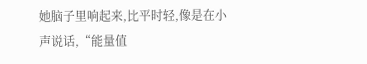她脑子里响起来,比平时轻,像是在小声说话,“能量值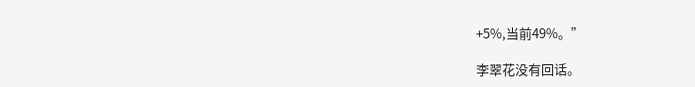+5%,当前49%。”

李翠花没有回话。